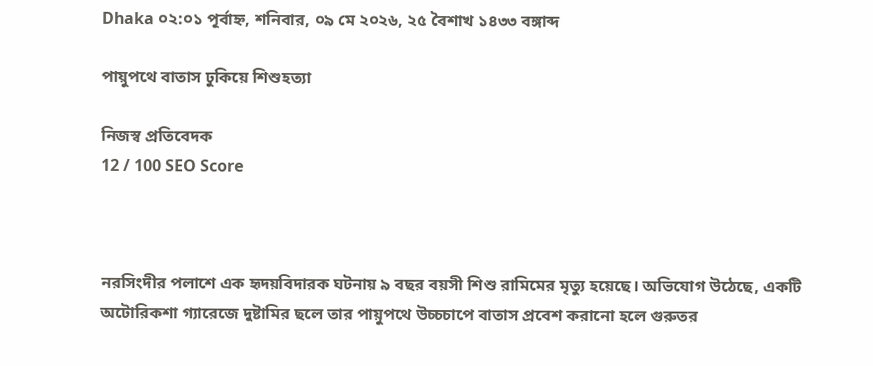Dhaka ০২:০১ পূর্বাহ্ন, শনিবার, ০৯ মে ২০২৬, ২৫ বৈশাখ ১৪৩৩ বঙ্গাব্দ

পায়ুপথে বাতাস ঢুকিয়ে শিশুহত্যা

নিজস্ব প্রতিবেদক
12 / 100 SEO Score



নরসিংদীর পলাশে এক হৃদয়বিদারক ঘটনায় ৯ বছর বয়সী শিশু রামিমের মৃত্যু হয়েছে। অভিযোগ উঠেছে, একটি অটোরিকশা গ্যারেজে দুষ্টামির ছলে তার পায়ুপথে উচ্চচাপে বাতাস প্রবেশ করানো হলে গুরুতর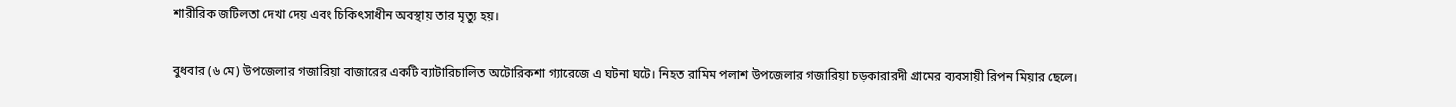শারীরিক জটিলতা দেখা দেয় এবং চিকিৎসাধীন অবস্থায় তার মৃত্যু হয়।

বুধবার (৬ মে) উপজেলার গজারিয়া বাজারের একটি ব্যাটারিচালিত অটোরিকশা গ্যারেজে এ ঘটনা ঘটে। নিহত রামিম পলাশ উপজেলার গজারিয়া চড়কারারদী গ্রামের ব্যবসায়ী রিপন মিয়ার ছেলে।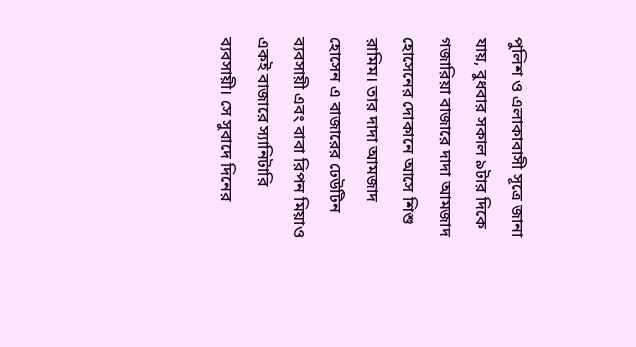পুলিশ ও এলাকাবাসী সূত্রে জানা যায়, বুধবার সকাল ৯টার দিকে গজারিয়া বাজারে দাদা আমজাদ হোসেনের দোকানে আসে শিশু রামিম। তার দাদা আমজাদ হোসেন এ বাজারের ঢেউটিন ব্যবসায়ী এবং বাবা রিপন মিয়াও একই বাজারে স্যানিটারি ব্যবসায়ী। সে সুবাদে দিনের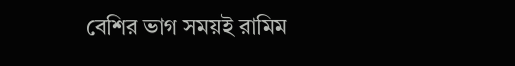বেশির ভাগ সময়ই রামিম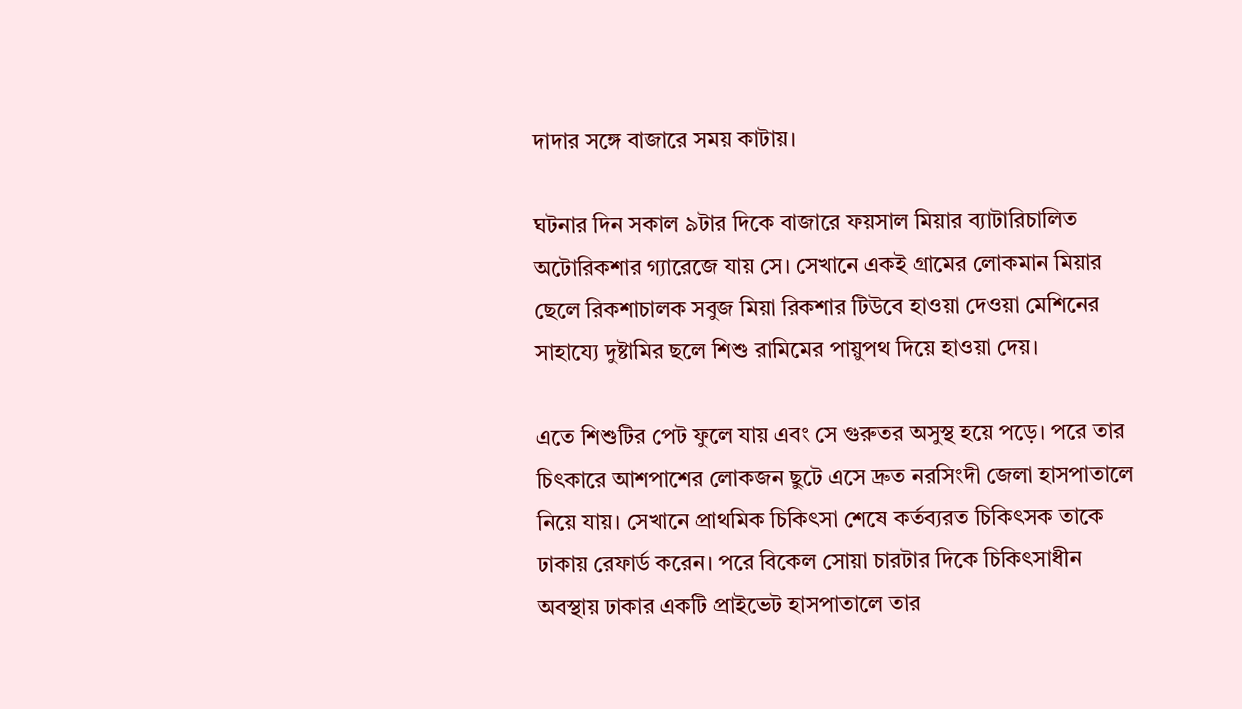দাদার সঙ্গে বাজারে সময় কাটায়।

ঘটনার দিন সকাল ৯টার দিকে বাজারে ফয়সাল মিয়ার ব্যাটারিচালিত অটোরিকশার গ্যারেজে যায় সে। সেখানে একই গ্রামের লোকমান মিয়ার ছেলে রিকশাচালক সবুজ মিয়া রিকশার টিউবে হাওয়া দেওয়া মেশিনের সাহায্যে দুষ্টামির ছলে শিশু রামিমের পায়ুপথ দিয়ে হাওয়া দেয়।

এতে শিশুটির পেট ফুলে যায় এবং সে গুরুতর অসুস্থ হয়ে পড়ে। পরে তার চিৎকারে আশপাশের লোকজন ছুটে এসে দ্রুত নরসিংদী জেলা হাসপাতালে নিয়ে যায়। সেখানে প্রাথমিক চিকিৎসা শেষে কর্তব্যরত চিকিৎসক তাকে ঢাকায় রেফার্ড করেন। পরে বিকেল সোয়া চারটার দিকে চিকিৎসাধীন অবস্থায় ঢাকার একটি প্রাইভেট হাসপাতালে তার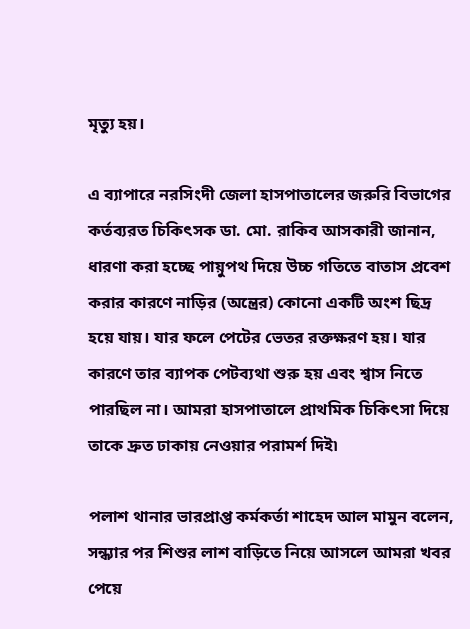মৃত্যু হয়।

এ ব্যাপারে নরসিংদী জেলা হাসপাতালের জরুরি বিভাগের কর্তব্যরত চিকিৎসক ডা. মো. রাকিব আসকারী জানান, ধারণা করা হচ্ছে পায়ুপথ দিয়ে উচ্চ গতিতে বাতাস প্রবেশ করার কারণে নাড়ির (অন্ত্রের) কোনো একটি অংশ ছিদ্র হয়ে যায়। যার ফলে পেটের ভেতর রক্তক্ষরণ হয়। যার কারণে তার ব্যাপক পেটব্যথা শুরু হয় এবং শ্বাস নিতে পারছিল না। আমরা হাসপাতালে প্রাথমিক চিকিৎসা দিয়ে তাকে দ্রুত ঢাকায় নেওয়ার পরামর্শ দিই৷

পলাশ থানার ভারপ্রাপ্ত কর্মকর্তা শাহেদ আল মামুন বলেন, সন্ধ্যার পর শিশুর লাশ বাড়িতে নিয়ে আসলে আমরা খবর পেয়ে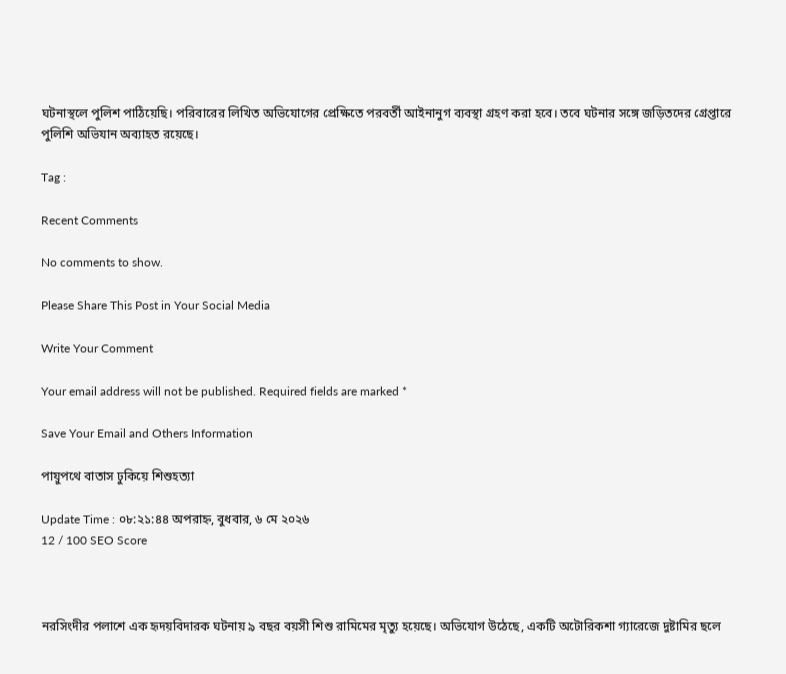ঘটনাস্থলে পুলিশ পাঠিয়েছি। পরিবারের লিখিত অভিযোগের প্রেক্ষিতে পরবর্তী আইনানুগ ব্যবস্থা গ্রহণ করা হবে। তবে ঘটনার সঙ্গে জড়িতদের গ্রেপ্তারে পুলিশি অভিযান অব্যাহত রয়েছে।

Tag :

Recent Comments

No comments to show.

Please Share This Post in Your Social Media

Write Your Comment

Your email address will not be published. Required fields are marked *

Save Your Email and Others Information

পায়ুপথে বাতাস ঢুকিয়ে শিশুহত্যা

Update Time : ০৮:২১:৪৪ অপরাহ্ন, বুধবার, ৬ মে ২০২৬
12 / 100 SEO Score



নরসিংদীর পলাশে এক হৃদয়বিদারক ঘটনায় ৯ বছর বয়সী শিশু রামিমের মৃত্যু হয়েছে। অভিযোগ উঠেছে, একটি অটোরিকশা গ্যারেজে দুষ্টামির ছলে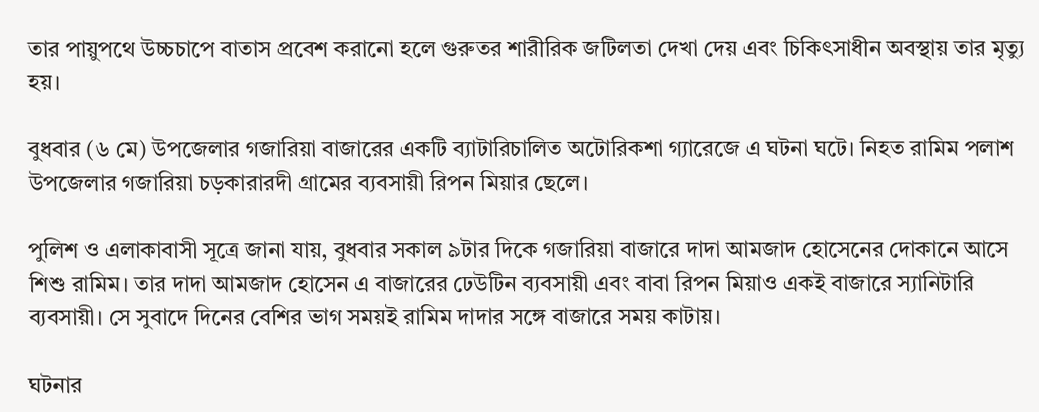তার পায়ুপথে উচ্চচাপে বাতাস প্রবেশ করানো হলে গুরুতর শারীরিক জটিলতা দেখা দেয় এবং চিকিৎসাধীন অবস্থায় তার মৃত্যু হয়।

বুধবার (৬ মে) উপজেলার গজারিয়া বাজারের একটি ব্যাটারিচালিত অটোরিকশা গ্যারেজে এ ঘটনা ঘটে। নিহত রামিম পলাশ উপজেলার গজারিয়া চড়কারারদী গ্রামের ব্যবসায়ী রিপন মিয়ার ছেলে।

পুলিশ ও এলাকাবাসী সূত্রে জানা যায়, বুধবার সকাল ৯টার দিকে গজারিয়া বাজারে দাদা আমজাদ হোসেনের দোকানে আসে শিশু রামিম। তার দাদা আমজাদ হোসেন এ বাজারের ঢেউটিন ব্যবসায়ী এবং বাবা রিপন মিয়াও একই বাজারে স্যানিটারি ব্যবসায়ী। সে সুবাদে দিনের বেশির ভাগ সময়ই রামিম দাদার সঙ্গে বাজারে সময় কাটায়।

ঘটনার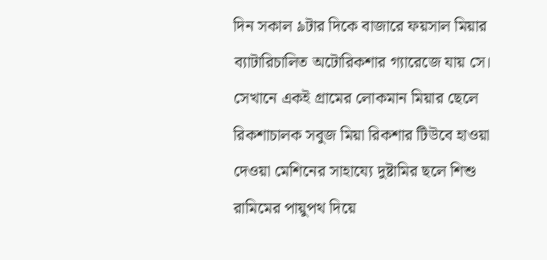দিন সকাল ৯টার দিকে বাজারে ফয়সাল মিয়ার ব্যাটারিচালিত অটোরিকশার গ্যারেজে যায় সে। সেখানে একই গ্রামের লোকমান মিয়ার ছেলে রিকশাচালক সবুজ মিয়া রিকশার টিউবে হাওয়া দেওয়া মেশিনের সাহায্যে দুষ্টামির ছলে শিশু রামিমের পায়ুপথ দিয়ে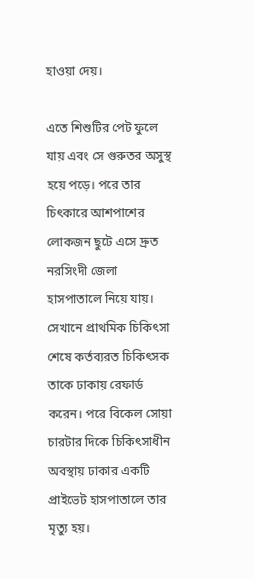হাওয়া দেয়।

এতে শিশুটির পেট ফুলে যায় এবং সে গুরুতর অসুস্থ হয়ে পড়ে। পরে তার চিৎকারে আশপাশের লোকজন ছুটে এসে দ্রুত নরসিংদী জেলা হাসপাতালে নিয়ে যায়। সেখানে প্রাথমিক চিকিৎসা শেষে কর্তব্যরত চিকিৎসক তাকে ঢাকায় রেফার্ড করেন। পরে বিকেল সোয়া চারটার দিকে চিকিৎসাধীন অবস্থায় ঢাকার একটি প্রাইভেট হাসপাতালে তার মৃত্যু হয়।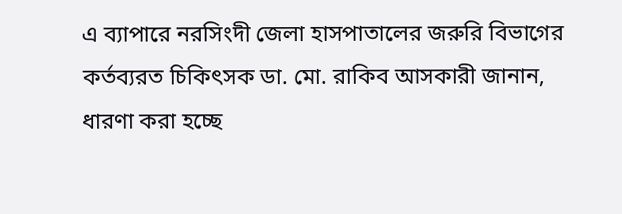এ ব্যাপারে নরসিংদী জেলা হাসপাতালের জরুরি বিভাগের কর্তব্যরত চিকিৎসক ডা. মো. রাকিব আসকারী জানান, ধারণা করা হচ্ছে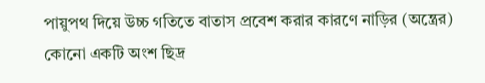পায়ুপথ দিয়ে উচ্চ গতিতে বাতাস প্রবেশ করার কারণে নাড়ির (অন্ত্রের) কোনো একটি অংশ ছিদ্র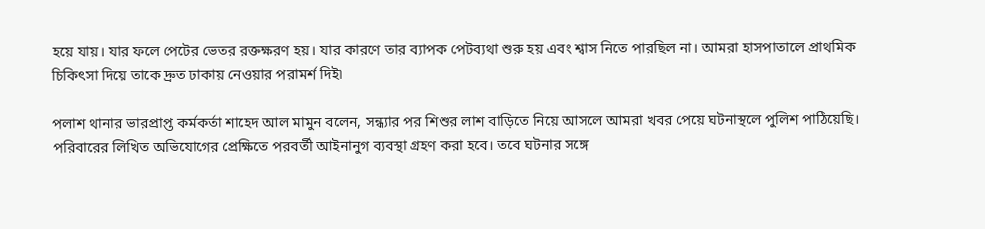হয়ে যায়। যার ফলে পেটের ভেতর রক্তক্ষরণ হয়। যার কারণে তার ব্যাপক পেটব্যথা শুরু হয় এবং শ্বাস নিতে পারছিল না। আমরা হাসপাতালে প্রাথমিক চিকিৎসা দিয়ে তাকে দ্রুত ঢাকায় নেওয়ার পরামর্শ দিই৷

পলাশ থানার ভারপ্রাপ্ত কর্মকর্তা শাহেদ আল মামুন বলেন, সন্ধ্যার পর শিশুর লাশ বাড়িতে নিয়ে আসলে আমরা খবর পেয়ে ঘটনাস্থলে পুলিশ পাঠিয়েছি। পরিবারের লিখিত অভিযোগের প্রেক্ষিতে পরবর্তী আইনানুগ ব্যবস্থা গ্রহণ করা হবে। তবে ঘটনার সঙ্গে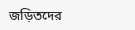জড়িতদের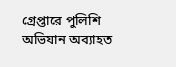গ্রেপ্তারে পুলিশি অভিযান অব্যাহত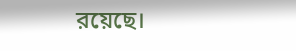রয়েছে।